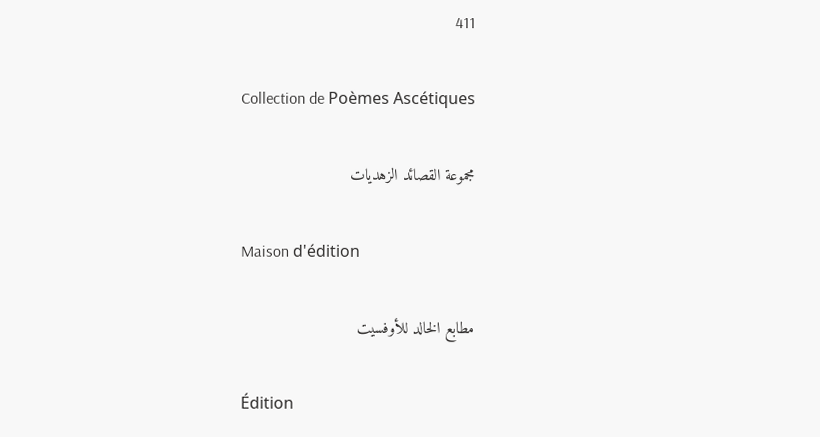411

Collection de Poèmes Ascétiques

مجموعة القصائد الزهديات

Maison d'édition

مطابع الخالد للأوفسيت

Édition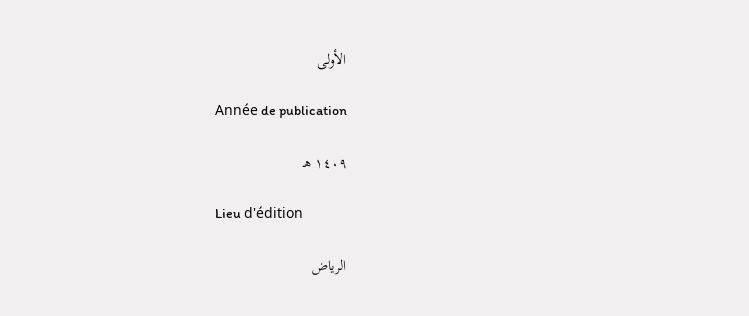الأولى

Année de publication

١٤٠٩ هـ

Lieu d'édition

الرياض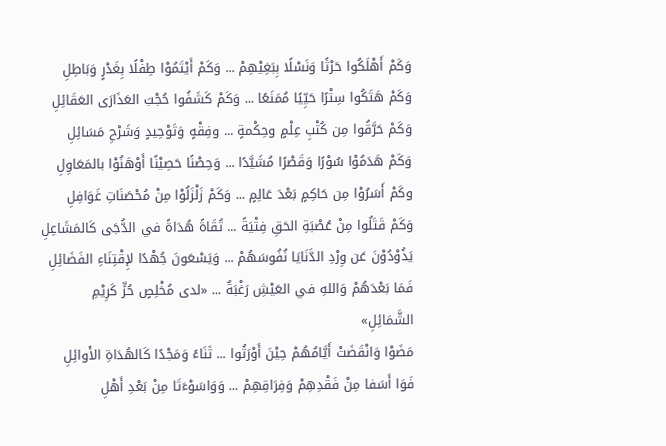وَكَمْ أَهْلَكُوا حَرْثًا وَنَسْلًا بِبَغِيْهِمْ ... وَكَمْ أَيْتَمُوْا طِفْلًا بِغَدْرٍ وَبَاطِلِ
وَكَمْ هَتَكُوا سِتْرًا حَيِّيًا مُمَنَعًا ... وَكَمْ كَشَفُوا حُجْبَ العَذَارَى العَقَائِلِ
وَكَمْ حَرَّقُوا مِن كُتْبِ عِلْمٍ وحِكْمةٍ ... وفِقْهٍ وَتَوْحِيدٍ وَشَرْحِ مَسَائِلِ
وَكَمْ هَدَمُوْا سُوْرًا وَقَصْرًا مُشَيَّدًا ... وَحِصْنًا حَصِيْنًا أَوْهَنُوْا بالمَعَاوِلِ
وكَمْ أَسَرُوْا مِن حَاكِمٍ بَعْدَ عَالِمٍ ... وَكَمْ زَلْزَلُوْا مِنْ مُحْصَنَاتِ غَوَافِلِ
وَكَمْ قَتَلُوا مِنْ عُصْبَةِ الحَقِ فِتْيَةً ... تُقَاةً هُدَاةً في الدُّجَى كَالمَشَاعِلِ
يَذُوْدُوْنَ عَن وِرْدِ الدَّنَايَا نُفُوسَهُمْ ... وَيَسْعَونَ جُهْدًا لإِقْتِنَاءِ الفَضَائِلِ
فَمَا بَعْدَهُمْ وَاللهِ في العَيْشِ رَغْبَةٌ ... «لدى مُخْلِصٍ حُرٍّ كَرِيْمِ الشَّمَائِلِ»
مَضَوْا وَانْقَضَتْ أَيَّامُهُمْ حِيْنَ أَوْرَثُوا ... ثَنَاءً وَمَجْدًا كَالهُدَاةِ الأَوائِلِ
فَوَا أَسَفا مِنْ فَقْدِهِمْ وَفِرَاقِهِمْ ... وَوَاسَوْءَتَا مِنْ بَعْدِ أَهْلِ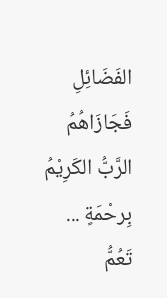الفَضَائِلِ
فَجَازَاهُمُ الرَّبُّ الكَرِيْمُ بِرحْمَةٍ ... تَعُمُّ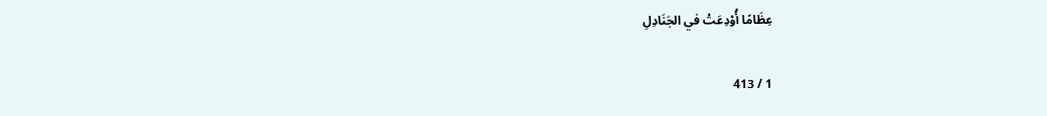عِظَامًا أُوْدِعَتْ في الجَنَادِلِ

1 / 413